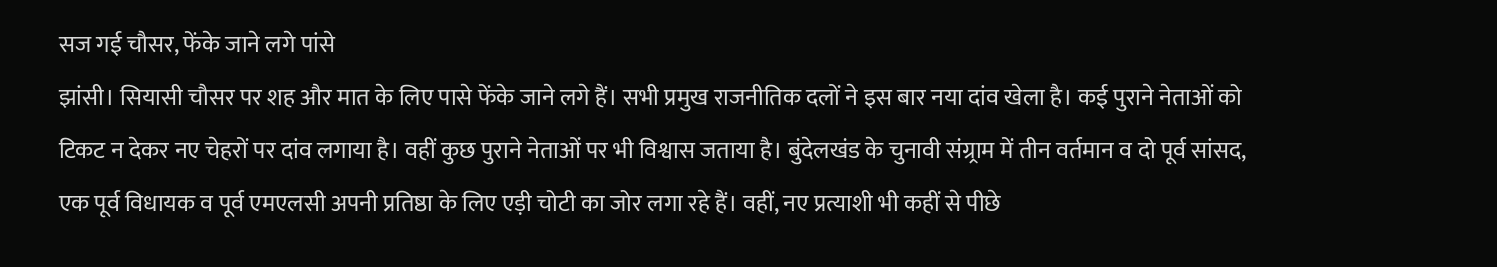सज गई चौसर, फेंके जाने लगे पांसे
झांसी। सियासी चौसर पर शह और मात के लिए पासे फेंके जाने लगे हैं। सभी प्रमुख राजनीतिक दलों ने इस बार नया दांव खेला है। कई पुराने नेताओं को टिकट न देकर नए चेहरों पर दांव लगाया है। वहीं कुछ पुराने नेताओं पर भी विश्वास जताया है। बुंदेलखंड के चुनावी संग्र्राम में तीन वर्तमान व दो पूर्व सांसद, एक पूर्व विधायक व पूर्व एमएलसी अपनी प्रतिष्ठा के लिए एड़ी चोटी का जोर लगा रहे हैं। वहीं, नए प्रत्याशी भी कहीं से पीछे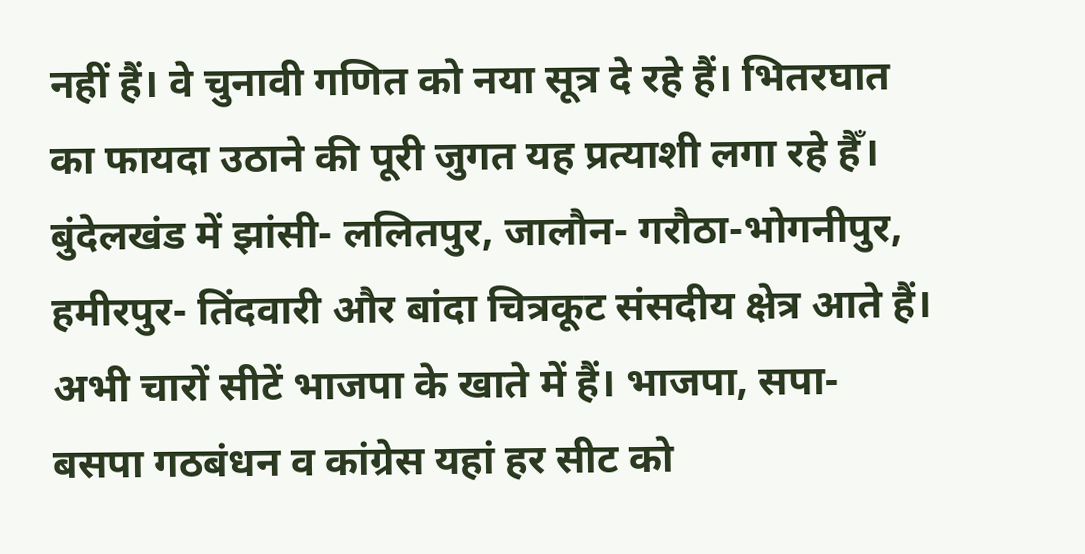नहीं हैं। वे चुनावी गणित को नया सूत्र दे रहे हैं। भितरघात का फायदा उठाने की पूरी जुगत यह प्रत्याशी लगा रहे हैँ।
बुंदेलखंड में झांसी- ललितपुर, जालौन- गरौठा-भोगनीपुर, हमीरपुर- तिंदवारी और बांदा चित्रकूट संसदीय क्षेत्र आते हैं। अभी चारों सीटें भाजपा के खाते में हैं। भाजपा, सपा- बसपा गठबंधन व कांग्रेस यहां हर सीट को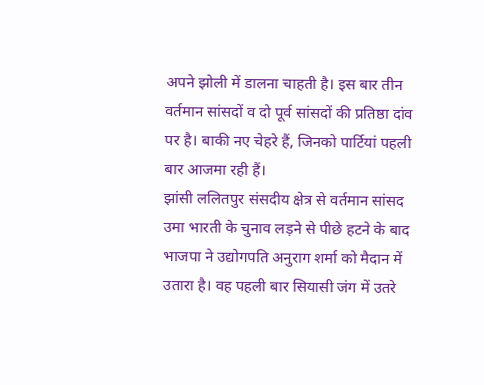अपने झोली में डालना चाहती है। इस बार तीन वर्तमान सांसदों व दो पूर्व सांसदों की प्रतिष्ठा दांव पर है। बाकी नए चेहरे हैं, जिनको पार्टियां पहली बार आजमा रही हैं।
झांसी ललितपुर संसदीय क्षेत्र से वर्तमान सांसद उमा भारती के चुनाव लड़ने से पीछे हटने के बाद भाजपा ने उद्योगपति अनुराग शर्मा को मैदान में उतारा है। वह पहली बार सियासी जंग में उतरे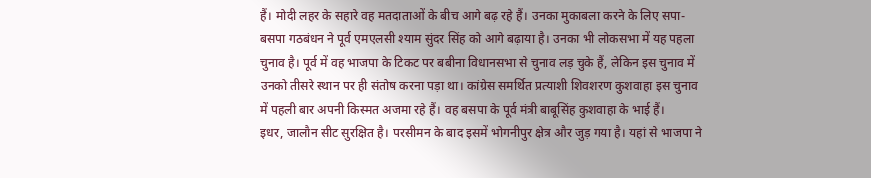हैं। मोदी लहर के सहारे वह मतदाताओं के बीच आगे बढ़ रहे हैं। उनका मुकाबला करने के लिए सपा- बसपा गठबंधन ने पूर्व एमएलसी श्याम सुंदर सिंह को आगे बढ़ाया है। उनका भी लोकसभा में यह पहला चुनाव है। पूर्व में वह भाजपा के टिकट पर बबीना विधानसभा से चुनाव लड़ चुके हैं, लेकिन इस चुनाव में उनको तीसरे स्थान पर ही संतोष करना पड़ा था। कांग्रेस समर्थित प्रत्याशी शिवशरण कुशवाहा इस चुनाव में पहली बार अपनी किस्मत अजमा रहे हैं। वह बसपा के पूर्व मंत्री बाबूसिंह कुशवाहा के भाई हैं।
इधर, जालौन सीट सुरक्षित है। परसीमन के बाद इसमें भोगनीपुर क्षेत्र और जुड़ गया है। यहां से भाजपा ने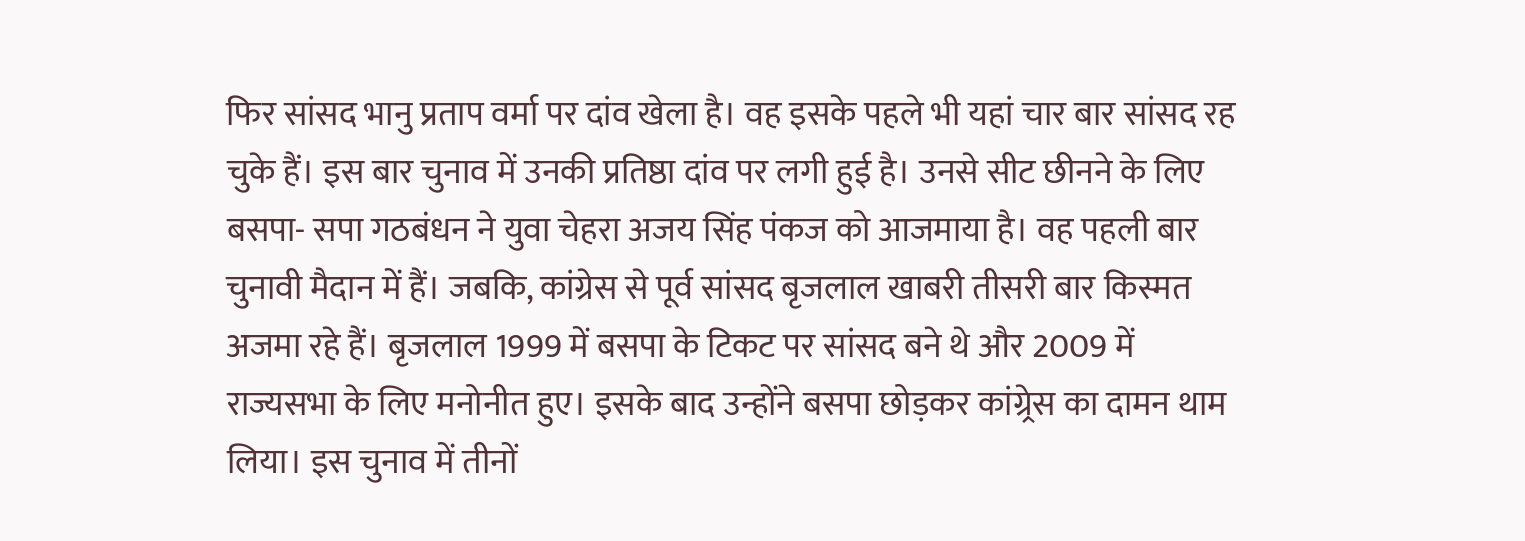फिर सांसद भानु प्रताप वर्मा पर दांव खेला है। वह इसके पहले भी यहां चार बार सांसद रह चुके हैं। इस बार चुनाव में उनकी प्रतिष्ठा दांव पर लगी हुई है। उनसे सीट छीनने के लिए बसपा- सपा गठबंधन ने युवा चेहरा अजय सिंह पंकज को आजमाया है। वह पहली बार चुनावी मैदान में हैं। जबकि, कांग्रेस से पूर्व सांसद बृजलाल खाबरी तीसरी बार किस्मत अजमा रहे हैं। बृजलाल 1999 में बसपा के टिकट पर सांसद बने थे और 2009 में राज्यसभा के लिए मनोनीत हुए। इसके बाद उन्होंने बसपा छोड़कर कांग्र्रेस का दामन थाम लिया। इस चुनाव में तीनों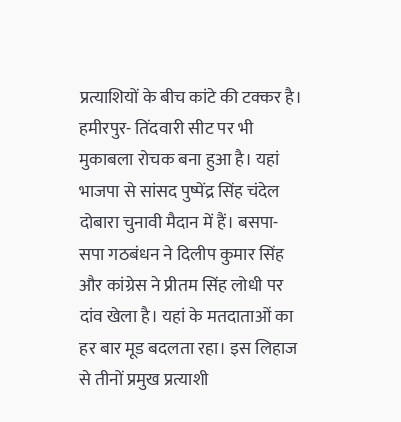प्रत्याशियों के बीच कांटे की टक्कर है।
हमीरपुर- तिंदवारी सीट पर भी मुकाबला रोचक बना हुआ है। यहां भाजपा से सांसद पुष्पेंद्र सिंह चंदेल दोबारा चुनावी मैदान में हैं। बसपा- सपा गठबंधन ने दिलीप कुमार सिंह और कांग्रेस ने प्रीतम सिंह लोधी पर दांव खेला है। यहां के मतदाताओं का हर बार मूड बदलता रहा। इस लिहाज से तीनों प्रमुख प्रत्याशी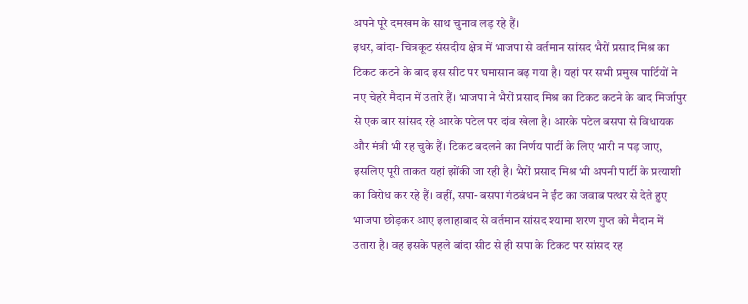अपने पूरे दमखम के साथ चुनाव लड़ रहे हैं।
इधर, बांदा- चित्रकूट संसदीय क्षेत्र में भाजपा से वर्तमान सांसद भैरों प्रसाद मिश्र का टिकट कटने के बाद इस सीट पर घमासान बढ़ गया है। यहां पर सभी प्रमुख पार्टियों ने नए चेहरे मैदान में उतारे हैं। भाजपा ने भैरों प्रसाद मिश्र का टिकट कटने के बाद मिर्जापुर से एक बार सांसद रहे आरके पटेल पर दांव खेला है। आरके पटेल बसपा से विधायक और मंत्री भी रह चुके हैं। टिकट बदलने का निर्णय पार्टी के लिए भारी न पड़ जाए, इसलिए पूरी ताकत यहां झोंकी जा रही है। भैरों प्रसाद मिश्र भी अपनी पार्टी के प्रत्याशी का विरोध कर रहे हैं। वहीं, सपा- बसपा गंठबंधन ने ईंट का जवाब पत्थर से देते हुए भाजपा छोड़कर आए इलाहाबाद से वर्तमान सांसद श्यामा शरण गुप्त को मैदान में उतारा है। वह इसके पहले बांदा सीट से ही सपा के टिकट पर सांसद रह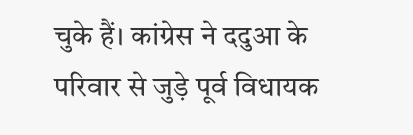चुके हैं। कांग्रेस ने ददुआ के परिवार से जुड़े पूर्व विधायक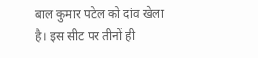बाल कुमार पटेल को दांव खेला है। इस सीट पर तीनों ही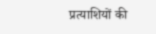प्रत्याशियों की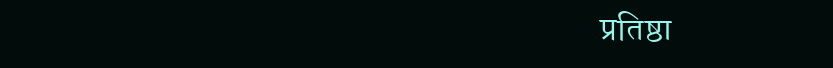प्रतिष्ठा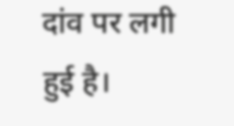दांव पर लगी हुई है।